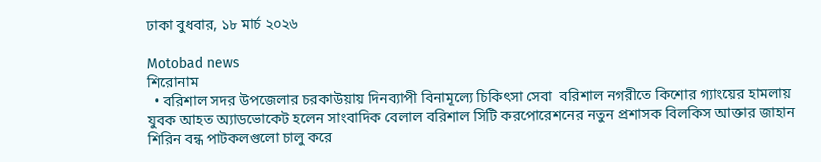ঢাকা বুধবার, ১৮ মার্চ ২০২৬

Motobad news
শিরোনাম
  • বরিশাল সদর ‍উপজেল‍ার চরকাউয়ায় দিনব্যাপী বিনামূল্যে চিকিৎসা সেবা  বরিশ‍াল নগরীতে কিশোর গ্যাংয়ের হামলায় যুবক আহত অ্যাডভোকেট হলেন সাংবাদিক বেলাল বরিশাল সিটি করপোরেশনের নতুন প্রশাসক বিলকিস আক্তার জাহান শিরিন বন্ধ পাটকলগুলো চালু করে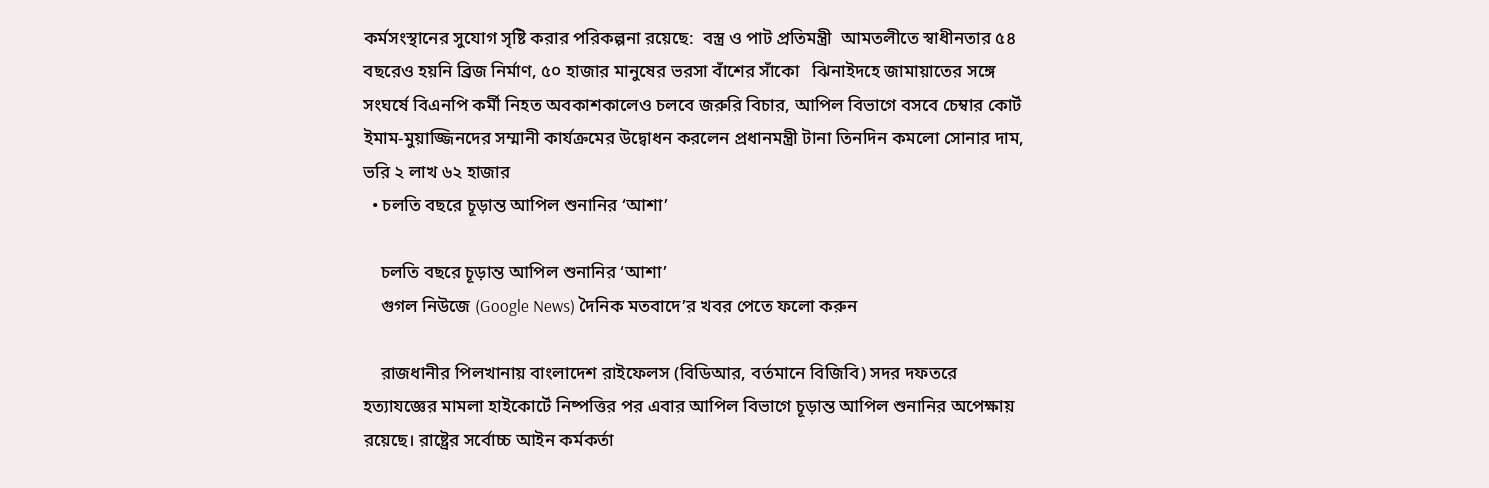কর্মসংস্থানের সুযোগ সৃষ্টি করার পরিকল্পনা রয়েছে:  বস্ত্র ও পাট প্রতিমন্ত্রী  আমতলীতে স্বাধীনতার ৫৪ বছরেও হয়নি ব্রিজ নির্মাণ, ৫০ হাজার মানুষের ভরসা বাঁশের সাঁকো   ঝিনাইদহে জামায়াতের সঙ্গে সংঘর্ষে বিএনপি কর্মী নিহত অবকাশকালেও চলবে জরুরি বিচার, আপিল বিভাগে বসবে চেম্বার কোর্ট  ইমাম-মুয়াজ্জিনদের সম্মানী কার্যক্রমের উদ্বোধন করলেন প্রধানমন্ত্রী টানা তিনদিন কমলো সোনার দাম, ভরি ২ লাখ ৬২ হাজার
  • চলতি বছরে চূড়ান্ত আপিল শুনানির ‘আশা’

    চলতি বছরে চূড়ান্ত আপিল শুনানির ‘আশা’
    গুগল নিউজে (Google News) দৈনিক মতবাদে’র খবর পেতে ফলো করুন

    রাজধানীর পিলখানায় বাংলাদেশ রাইফেলস (বিডিআর, বর্তমানে বিজিবি) সদর দফতরে হত্যাযজ্ঞের মামলা হাইকোর্টে নিষ্পত্তির পর এবার আপিল বিভাগে চূড়ান্ত আপিল শুনানির অপেক্ষায় রয়েছে। রাষ্ট্রের সর্বোচ্চ আইন কর্মকর্তা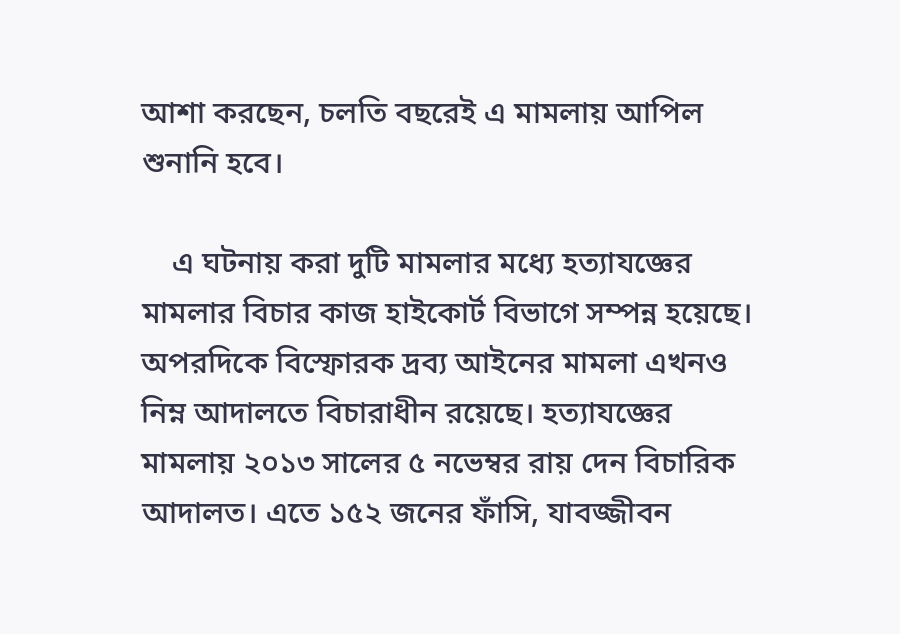আশা করছেন, চলতি বছরেই এ মামলায় আপিল শুনানি হবে।

    এ ঘটনায় করা দুটি মামলার মধ্যে হত্যাযজ্ঞের মামলার বিচার কাজ হাইকোর্ট বিভাগে সম্পন্ন হয়েছে। অপরদিকে বিস্ফোরক দ্রব্য আইনের মামলা এখনও নিম্ন আদালতে বিচারাধীন রয়েছে। হত্যাযজ্ঞের মামলায় ২০১৩ সালের ৫ নভেম্বর রায় দেন বিচারিক আদালত। এতে ১৫২ জনের ফাঁসি, যাবজ্জীবন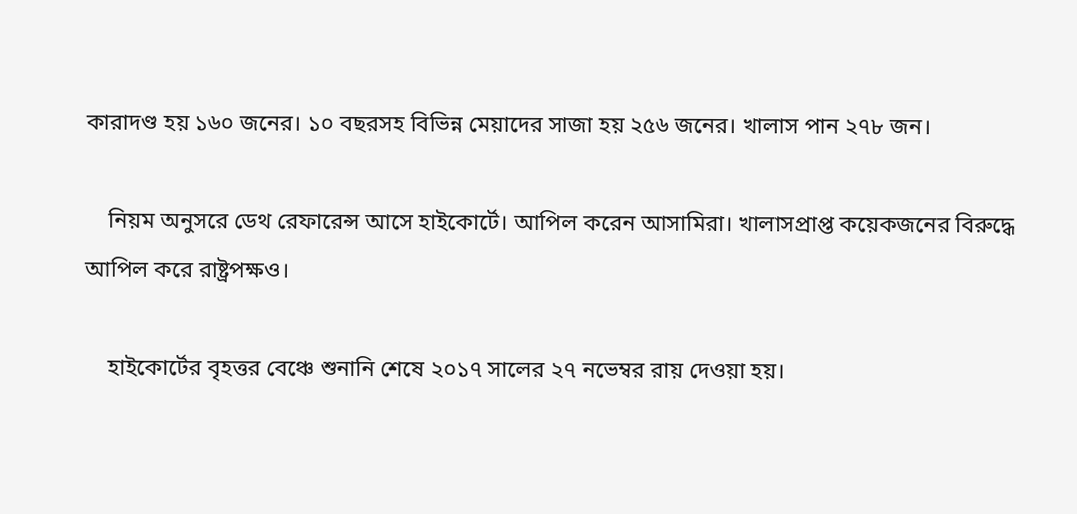কারাদণ্ড হয় ১৬০ জনের। ১০ বছরসহ বিভিন্ন মেয়াদের সাজা হয় ২৫৬ জনের। খালাস পান ২৭৮ জন।

    নিয়ম অনুসরে ডেথ রেফারেন্স আসে হাইকোর্টে। আপিল করেন আসামিরা। খালাসপ্রাপ্ত কয়েকজনের বিরুদ্ধে আপিল করে রাষ্ট্রপক্ষও।

    হাইকোর্টের বৃহত্তর বেঞ্চে শুনানি শেষে ২০১৭ সালের ২৭ নভেম্বর রায় দেওয়া হয়।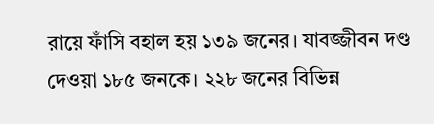রায়ে ফাঁসি বহাল হয় ১৩৯ জনের। যাবজ্জীবন দণ্ড দেওয়া ১৮৫ জনকে। ২২৮ জনের বিভিন্ন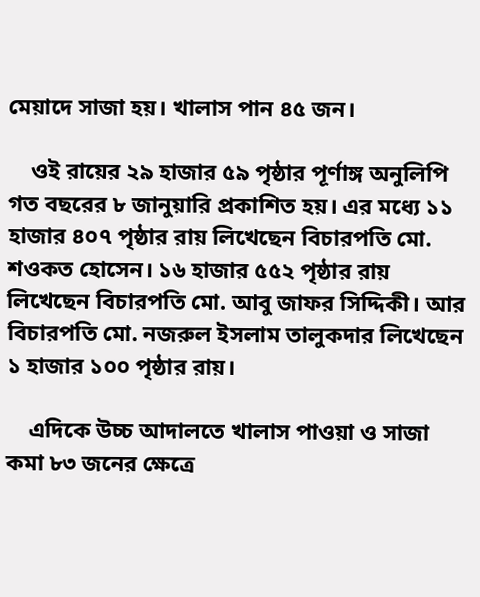মেয়াদে সাজা হয়। খালাস পান ৪৫ জন।

    ওই রায়ের ২৯ হাজার ৫৯ পৃষ্ঠার পূর্ণাঙ্গ অনুলিপি গত বছরের ৮ জানুয়ারি প্রকাশিত হয়। এর মধ্যে ১১ হাজার ৪০৭ পৃষ্ঠার রায় লিখেছেন বিচারপতি মো. শওকত হোসেন। ১৬ হাজার ৫৫২ পৃষ্ঠার রায় লিখেছেন বিচারপতি মো. আবু জাফর সিদ্দিকী। আর বিচারপতি মো. নজরুল ইসলাম তালুকদার লিখেছেন ১ হাজার ১০০ পৃষ্ঠার রায়।

    এদিকে উচ্চ আদালতে খালাস পাওয়া ও সাজা কমা ৮৩ জনের ক্ষেত্রে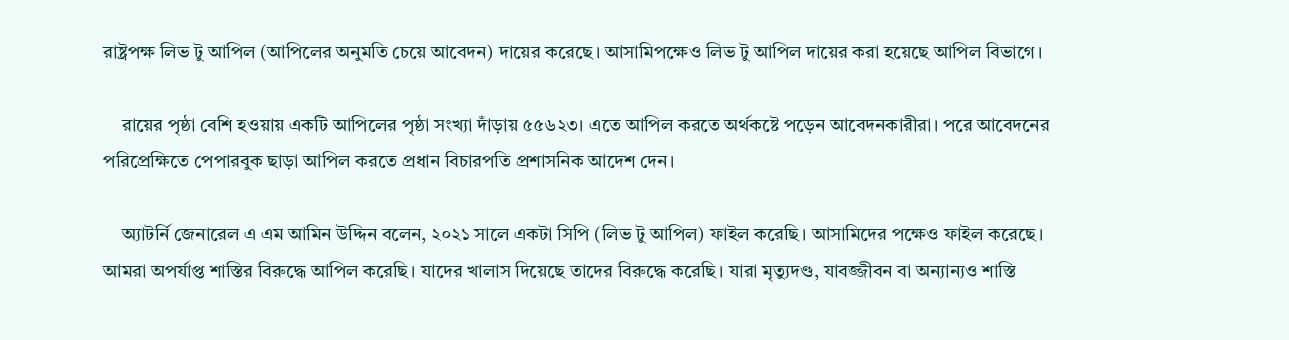রাষ্ট্রপক্ষ লিভ টু আপিল (আপিলের অনুমতি চেয়ে আবেদন) দায়ের করেছে। আসামিপক্ষেও লিভ টু আপিল দায়ের করা হয়েছে আপিল বিভাগে।

    রায়ের পৃষ্ঠা বেশি হওয়ায় একটি আপিলের পৃষ্ঠা সংখ্যা দাঁড়ায় ৫৫৬২৩। এতে আপিল করতে অর্থকষ্টে পড়েন আবেদনকারীরা। পরে আবেদনের পরিপ্রেক্ষিতে পেপারবুক ছাড়া আপিল করতে প্রধান বিচারপতি প্রশাসনিক আদেশ দেন।

    অ্যাটর্নি জেনারেল এ এম আমিন উদ্দিন বলেন, ২০২১ সালে একটা সিপি (লিভ টু আপিল) ফাইল করেছি। আসামিদের পক্ষেও ফাইল করেছে। আমরা অপর্যাপ্ত শাস্তির বিরুদ্ধে আপিল করেছি। যাদের খালাস দিয়েছে তাদের বিরুদ্ধে করেছি। যারা মৃত্যুদণ্ড, যাবজ্জীবন বা অন্যান্যও শাস্তি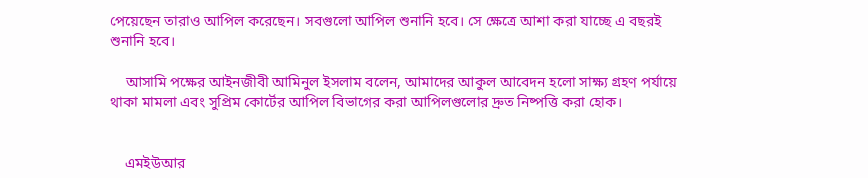পেয়েছেন তারাও আপিল করেছেন। সবগুলো আপিল শুনানি হবে। সে ক্ষেত্রে আশা করা যাচ্ছে এ বছরই শুনানি হবে।

    আসামি পক্ষের আইনজীবী আমিনুল ইসলাম বলেন, আমাদের আকুল আবেদন হলো সাক্ষ্য গ্রহণ পর্যায়ে থাকা মামলা এবং সুপ্রিম কোর্টের আপিল বিভাগের করা আপিলগুলোর দ্রুত নিষ্পত্তি করা হোক।


    এমইউআর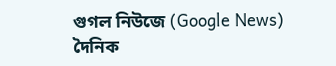গুগল নিউজে (Google News) দৈনিক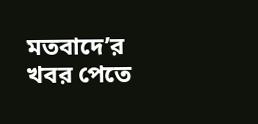মতবাদে’র খবর পেতে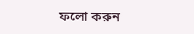ফলো করুন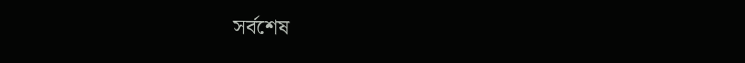সর্বশেষ